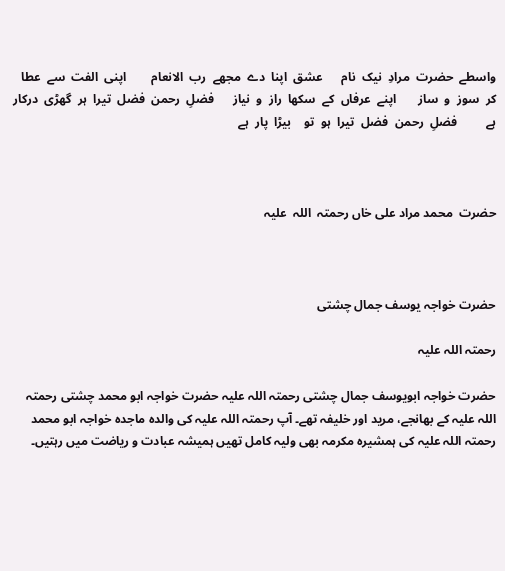واسطے  حضرت  مرادِ  نیک  نام      عشق  اپنا  دے  مجھے  رب  الانعام        اپنی  الفت  سے  عطا  کر  سوز  و  ساز       اپنے  عرفاں  کے  سکھا  راز  و  نیاز      فضلِ  رحمن  فضل  تیرا  ہر  گھڑی  درکار  ہے         فضلِ  رحمن  فضل  تیرا  ہو  تو    بیڑا  پار  ہے



حضرت  محمد مراد علی خاں رحمتہ  اللہ  علیہ



حضرت خواجہ یوسف جمال چشتی

رحمتہ اللہ علیہ

حضرت خواجہ ابویوسف جمال چشتی رحمتہ اللہ علیہ حضرت خواجہ ابو محمد چشتی رحمتہ اللہ علیہ کے بھانجے، مرید اور خلیفہ تھے۔ آپ رحمتہ اللہ علیہ کی والدہ ماجدہ خواجہ ابو محمد رحمتہ اللہ علیہ کی ہمشیرہ مکرمہ بھی ولیہ کامل تھیں ہمیشہ عبادت و ریاضت میں رہتیں۔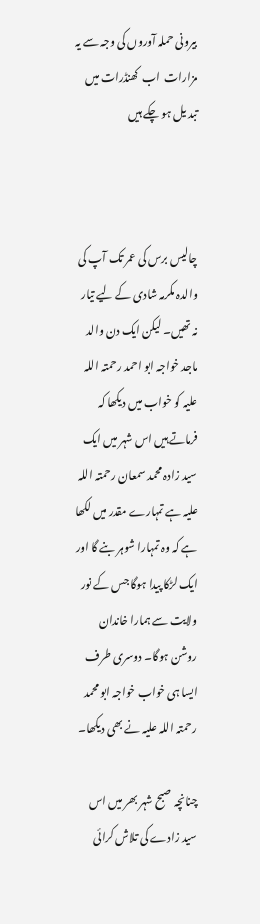بیرونی حملہ آوروں کی وجہ سے یہ مزارات  اب  کھنڈرات میں تبد یل ہو چکے ہیں



چالیس برس کی عمر تک آپ کی والدہ مکرمہ شادی کے لیے تیار نہ تھیں۔ لیکن ایک دن والد ماجد خواجہ ابو احمد رحمتہ اللہ علیہ کو خواب میں دیکھا کہ فرماتے ہیں اس شہر میں ایک سید زادہ محمد سمعان رحمتہ اللہ علیہ ہے تمہارے مقدر میں لکھا ہے کہ وہ تمہارا شوہر بنے گا اور ایک لڑکا پیدا ہوگا جس کے نور ولایت سے ہمارا خاندان روشن ہوگا۔ دوسری طرف ایسا ہی خواب خواجہ ابو محمد رحمتہ اللہ علیہ نے بھی دیکھا۔

چنانچہ صبح شہر بھر میں اس سید زادے کی تلاش کرائی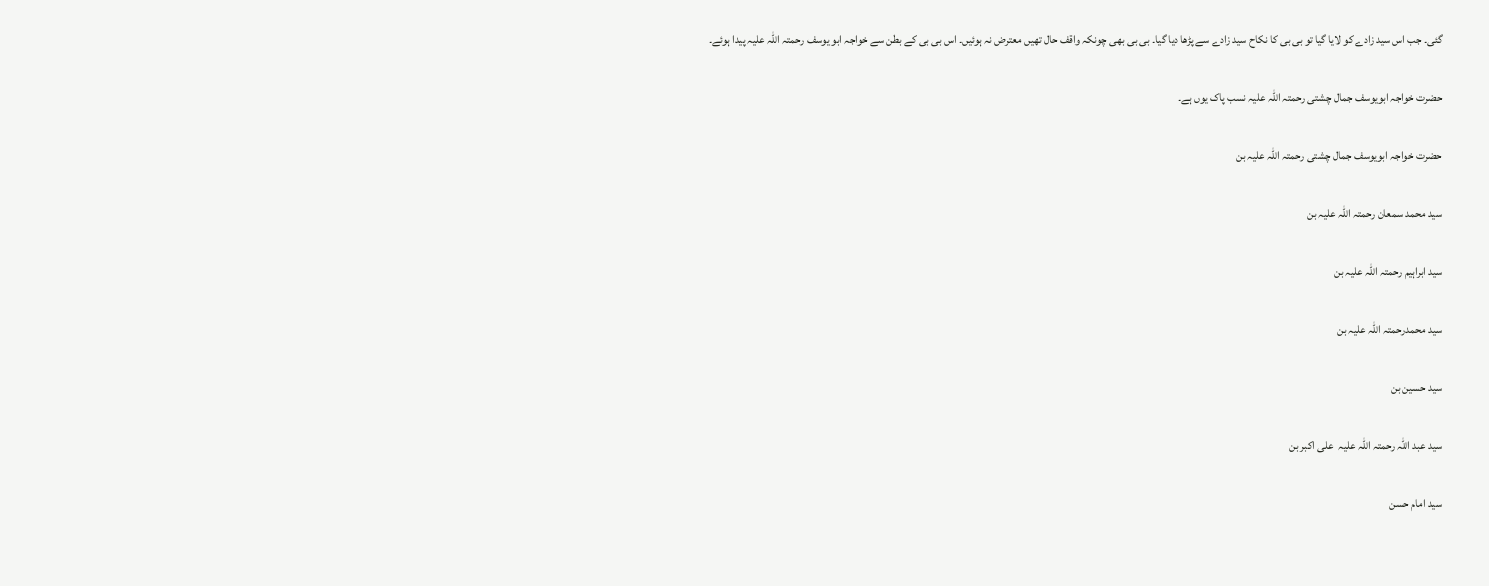گئی۔ جب اس سید زادے کو لایا گیا تو بی بی کا نکاح سید زادے سے پڑھا دیا گیا۔ بی بی بھی چونکہ واقف حال تھیں معترض نہ ہوئیں۔ اس بی بی کے بطن سے خواجہ ابو یوسف رحمتہ اللہ علیہ پیدا ہوئے۔

حضرت خواجہ ابویوسف جمال چشتی رحمتہ اللہ علیہ نسب پاک یوں ہے۔

حضرت خواجہ ابویوسف جمال چشتی رحمتہ اللہ علیہ بن

سید محمد سمعان رحمتہ اللہ علیہ بن

سید ابراہیم رحمتہ اللہ علیہ بن

سید محمدرحمتہ اللہ علیہ بن

سید حسین بن

سید عبد اللہ رحمتہ اللہ علیہ  علی اکبر بن

سید امام حسن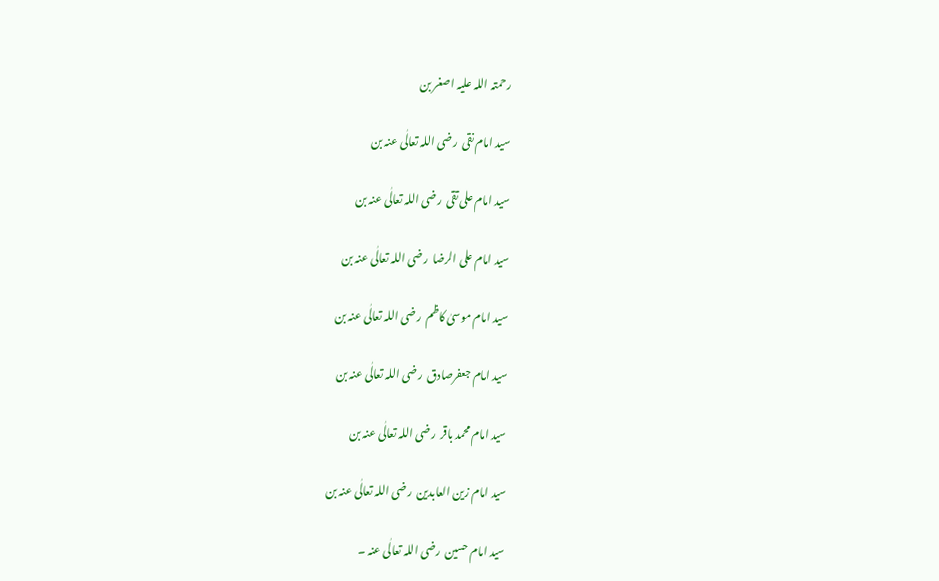رحمتہ اللہ علیہ اصغر بن

سید امام نقی  رضی اللہ تعالٰی عنہ بن

سید امام علی تقی  رضی اللہ تعالٰی عنہ بن

سید امام علی الرضا  رضی اللہ تعالٰی عنہ بن

سید امام موسیٰ کاظم  رضی اللہ تعالٰی عنہ بن

سید امام جعفرصادق  رضی اللہ تعالٰی عنہ بن

سید امام محمد باقر  رضی اللہ تعالٰی عنہ بن

سید امام زین العابدین  رضی اللہ تعالٰی عنہ بن

سید امام حسین  رضی اللہ تعالٰی عنہ ۔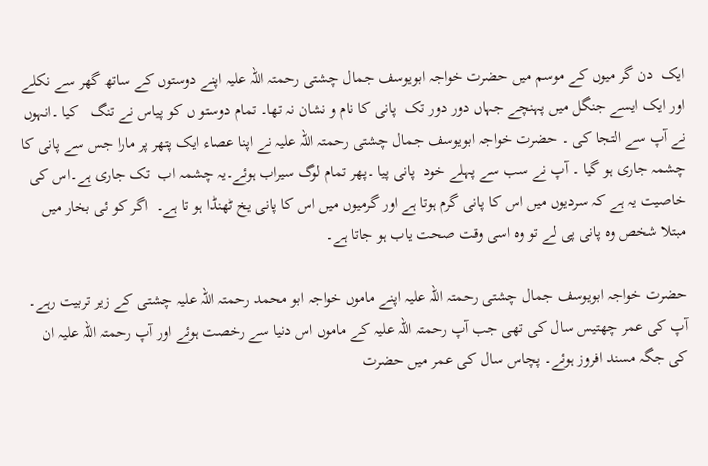ایک  دن گر میوں کے موسم میں حضرت خواجہ ابویوسف جمال چشتی رحمتہ اللہ علیہ اپنے دوستوں کے ساتھ گھر سے نکلے اور ایک ایسے جنگل میں پہنچے جہاں دور دور تک  پانی کا نام و نشان نہ تھا۔ تمام دوستو ں کو پیاس نے تنگ   کیا ۔انہوں نے آپ سے التجا کی ۔ حضرت خواجہ ابویوسف جمال چشتی رحمتہ اللہ علیہ نے اپنا عصاء ایک پتھر پر مارا جس سے پانی کا چشمہ جاری ہو گیا ۔ آپ نے سب سے پہلے خود  پانی پیا ۔پھر تمام لوگ سیراب ہوئے۔یہ چشمہ اب  تک جاری ہے۔اس کی خاصیت یہ ہے کہ سردیوں میں اس کا پانی گرم ہوتا ہے اور گرمیوں میں اس کا پانی یخ ٹھنڈا ہو تا ہے۔  اگر کو ئی بخار میں مبتلا شخص وہ پانی پی لے تو وہ اسی وقت صحت یاب ہو جاتا ہے۔

حضرت خواجہ ابویوسف جمال چشتی رحمتہ اللہ علیہ اپنے ماموں خواجہ ابو محمد رحمتہ اللہ علیہ چشتی کے زیر تربیت رہے۔ آپ کی عمر چھتیس سال کی تھی جب آپ رحمتہ اللہ علیہ کے ماموں اس دنیا سے رخصت ہوئے اور آپ رحمتہ اللہ علیہ ان کی جگہ مسند افروز ہوئے۔ پچاس سال کی عمر میں حضرت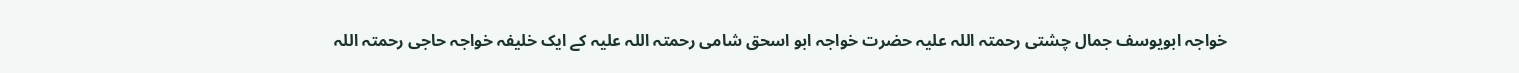خواجہ ابویوسف جمال چشتی رحمتہ اللہ علیہ حضرت خواجہ ابو اسحق شامی رحمتہ اللہ علیہ کے ایک خلیفہ خواجہ حاجی رحمتہ اللہ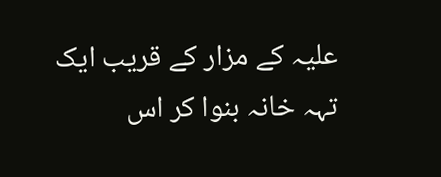علیہ کے مزار کے قریب ایک تہہ خانہ بنوا کر اس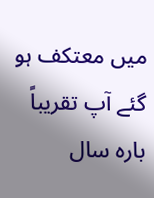میں معتکف ہو گئے آپ تقریباً بارہ سال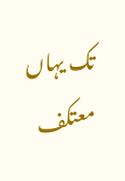تک یہاں معتکف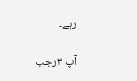رہے۔

آپ ۳رجب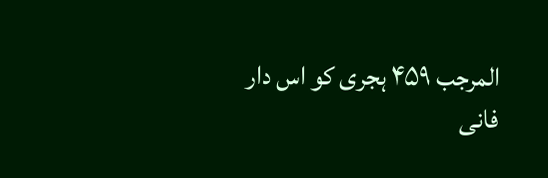المرجب ۴۵۹ ہجری کو اس دار فانی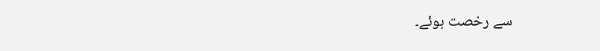سے رخصت ہوئے۔